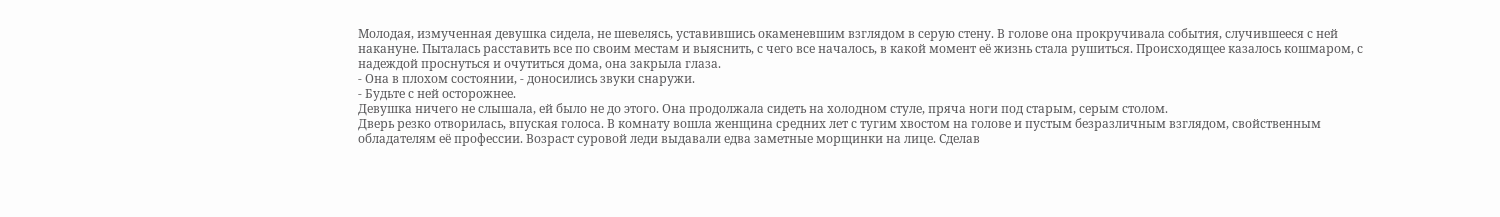Молодая, измученная девушка сидела, не шевелясь, уставившись окаменевшим взглядом в серую стену. В голове она прокручивала события, случившееся с ней накануне. Пыталась расставить все по своим местам и выяснить, с чего все началось, в какой момент её жизнь стала рушиться. Происходящее казалось кошмаром, с надеждой проснуться и очутиться дома, она закрыла глаза.
- Она в плохом состоянии, - доносились звуки снаружи.
- Будьте с ней осторожнее.
Девушка ничего не слышала, ей было не до этого. Она продолжала сидеть на холодном стуле, пряча ноги под старым, серым столом.
Дверь резко отворилась, впуская голоса. В комнату вошла женщина средних лет с тугим хвостом на голове и пустым безразличным взглядом, свойственным обладателям её профессии. Возраст суровой леди выдавали едва заметные морщинки на лице. Сделав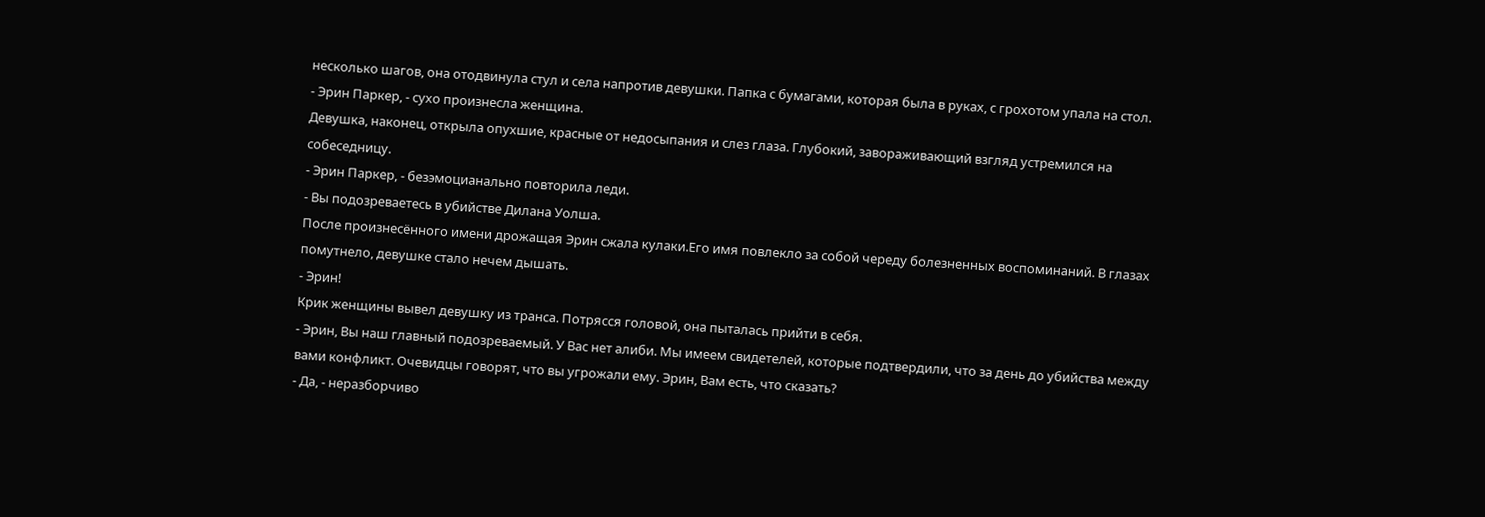несколько шагов, она отодвинула стул и села напротив девушки. Папка с бумагами, которая была в руках, с грохотом упала на стол.
- Эрин Паркер, - сухо произнесла женщина.
Девушка, наконец, открыла опухшие, красные от недосыпания и слез глаза. Глубокий, завораживающий взгляд устремился на собеседницу.
- Эрин Паркер, - безэмоцианально повторила леди.
- Вы подозреваетесь в убийстве Дилана Уолша.
После произнесённого имени дрожащая Эрин сжала кулаки.Его имя повлекло за собой череду болезненных воспоминаний. В глазах помутнело, девушке стало нечем дышать.
- Эрин!
Крик женщины вывел девушку из транса. Потрясся головой, она пыталась прийти в себя.
- Эрин, Вы наш главный подозреваемый. У Вас нет алиби. Мы имеем свидетелей, которые подтвердили, что за день до убийства между вами конфликт. Очевидцы говорят, что вы угрожали ему. Эрин, Вам есть, что сказать?
- Да, - неразборчиво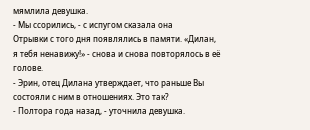мямлила девушка.
- Мы ссорились, - с испугом сказала она
Отрывки с того дня появлялись в памяти. «Дилан, я тебя ненавижу!» - снова и снова повторялось в её голове.
- Эрин, отец Дилана утверждает, что раньше Вы состояли с ним в отношениях. Это так?
- Полтора года назад, - уточнила девушка.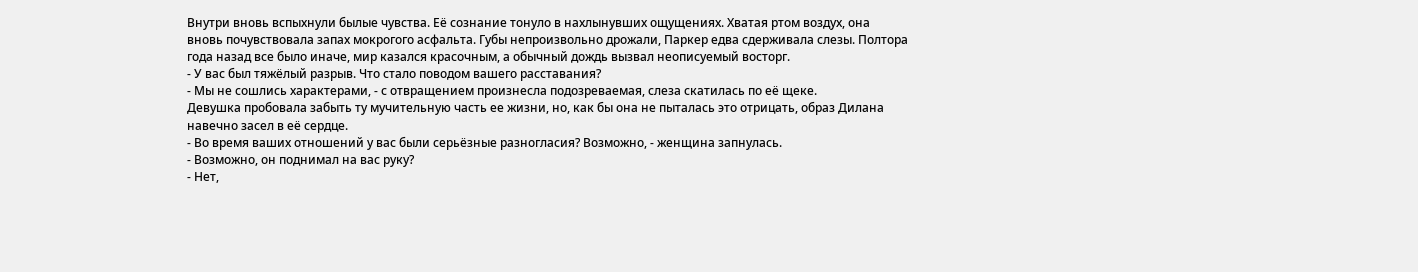Внутри вновь вспыхнули былые чувства. Её сознание тонуло в нахлынувших ощущениях. Хватая ртом воздух, она вновь почувствовала запах мокрогого асфальта. Губы непроизвольно дрожали, Паркер едва сдерживала слезы. Полтора года назад все было иначе, мир казался красочным, а обычный дождь вызвал неописуемый восторг.
- У вас был тяжёлый разрыв. Что стало поводом вашего расставания?
- Мы не сошлись характерами, - с отвращением произнесла подозреваемая, слеза скатилась по её щеке.
Девушка пробовала забыть ту мучительную часть ее жизни, но, как бы она не пыталась это отрицать, образ Дилана навечно засел в её сердце.
- Во время ваших отношений у вас были серьёзные разногласия? Возможно, - женщина запнулась.
- Возможно, он поднимал на вас руку?
- Нет,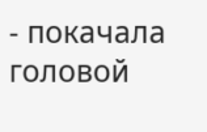- покачала головой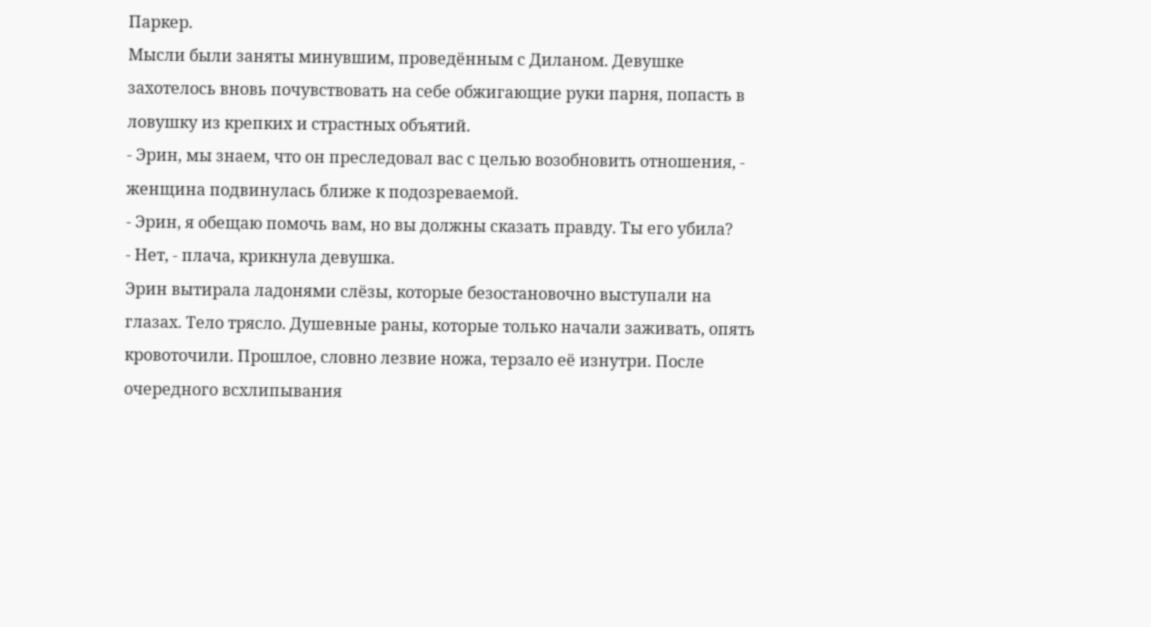Паркер.
Мысли были заняты минувшим, проведённым с Диланом. Девушке захотелось вновь почувствовать на себе обжигающие руки парня, попасть в ловушку из крепких и страстных объятий.
- Эрин, мы знаем, что он преследовал вас с целью возобновить отношения, - женщина подвинулась ближе к подозреваемой.
- Эрин, я обещаю помочь вам, но вы должны сказать правду. Ты его убила?
- Нет, - плача, крикнула девушка.
Эрин вытирала ладонями слёзы, которые безостановочно выступали на глазах. Тело трясло. Душевные раны, которые только начали заживать, опять кровоточили. Прошлое, словно лезвие ножа, терзало её изнутри. После очередного всхлипывания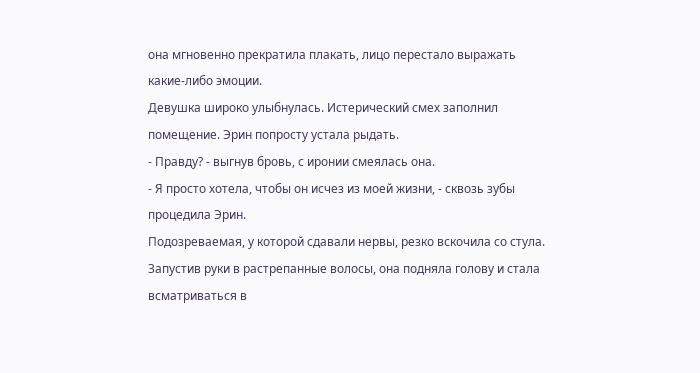она мгновенно прекратила плакать, лицо перестало выражать какие-либо эмоции.
Девушка широко улыбнулась. Истерический смех заполнил помещение. Эрин попросту устала рыдать.
- Правду? - выгнув бровь, с иронии смеялась она.
- Я просто хотела, чтобы он исчез из моей жизни, - сквозь зубы процедила Эрин.
Подозреваемая, у которой сдавали нервы, резко вскочила со стула. Запустив руки в растрепанные волосы, она подняла голову и стала всматриваться в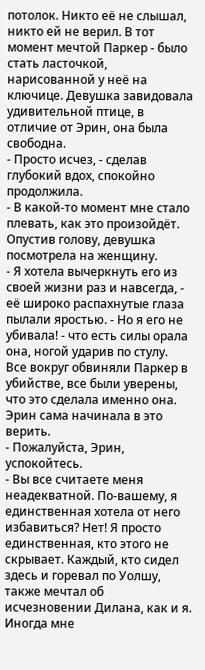потолок. Никто её не слышал, никто ей не верил. В тот момент мечтой Паркер - было стать ласточкой, нарисованной у неё на ключице. Девушка завидовала удивительной птице, в отличие от Эрин, она была свободна.
- Просто исчез, - сделав глубокий вдох, спокойно продолжила.
- В какой-то момент мне стало плевать, как это произойдёт.
Опустив голову, девушка посмотрела на женщину.
- Я хотела вычеркнуть его из своей жизни раз и навсегда, - её широко распахнутые глаза пылали яростью. - Но я его не убивала! - что есть силы орала она, ногой ударив по стулу.
Все вокруг обвиняли Паркер в убийстве, все были уверены, что это сделала именно она. Эрин сама начинала в это верить.
- Пожалуйста, Эрин, успокойтесь.
- Вы все считаете меня неадекватной. По-вашему, я единственная хотела от него избавиться? Нет! Я просто единственная, кто этого не скрывает. Каждый, кто сидел здесь и горевал по Уолшу, также мечтал об исчезновении Дилана, как и я. Иногда мне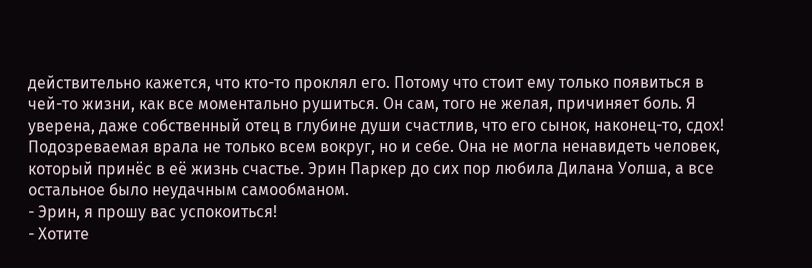действительно кажется, что кто-то проклял его. Потому что стоит ему только появиться в чей-то жизни, как все моментально рушиться. Он сам, того не желая, причиняет боль. Я уверена, даже собственный отец в глубине души счастлив, что его сынок, наконец-то, сдох!
Подозреваемая врала не только всем вокруг, но и себе. Она не могла ненавидеть человек, который принёс в её жизнь счастье. Эрин Паркер до сих пор любила Дилана Уолша, а все остальное было неудачным самообманом.
- Эрин, я прошу вас успокоиться!
- Хотите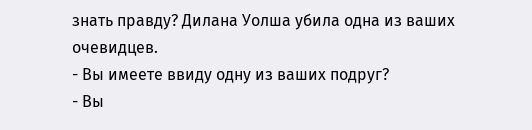знать правду? Дилана Уолша убила одна из ваших очевидцев.
- Вы имеете ввиду одну из ваших подруг?
- Вы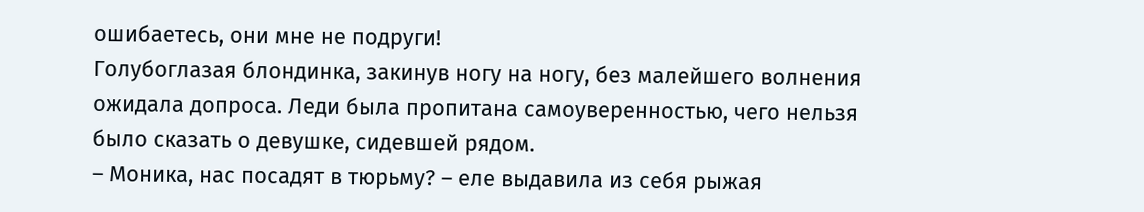ошибаетесь, они мне не подруги!
Голубоглазая блондинка, закинув ногу на ногу, без малейшего волнения ожидала допроса. Леди была пропитана самоуверенностью, чего нельзя было сказать о девушке, сидевшей рядом.
– Моника, нас посадят в тюрьму? – еле выдавила из себя рыжая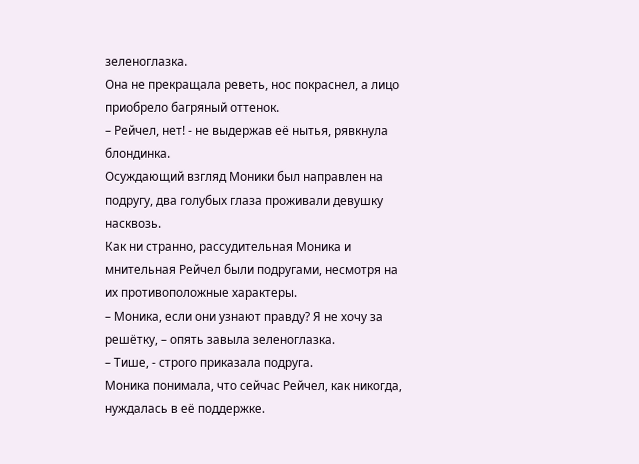зеленоглазка.
Она не прекращала реветь, нос покраснел, а лицо приобрело багряный оттенок.
– Рейчел, нет! - не выдержав её нытья, рявкнула блондинка.
Осуждающий взгляд Моники был направлен на подругу, два голубых глаза проживали девушку насквозь.
Как ни странно, рассудительная Моника и мнительная Рейчел были подругами, несмотря на их противоположные характеры.
– Моника, если они узнают правду? Я не хочу за решётку, – опять завыла зеленоглазка.
– Тише, - строго приказала подруга.
Моника понимала, что сейчас Рейчел, как никогда, нуждалась в её поддержке.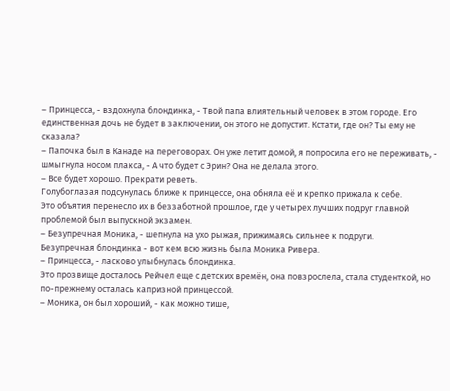– Принцесса, - вздохнула блондинка, - Твой папа влиятельный человек в этом городе. Его единственная дочь не будет в заключении, он этого не допустит. Кстати, где он? Ты ему не сказала?
– Папочка был в Канаде на переговорах. Он уже летит домой, я попросила его не переживать, - шмыгнула носом плакса, - А что будет с Эрин? Она не делала этого.
– Все будет хорошо. Прекрати реветь.
Голубоглазая подсунулась ближе к принцессе, она обняла её и крепко прижала к себе.
Это объятия перенесло их в беззаботной прошлое, где у четырех лучших подруг главной проблемой был выпускной экзамен.
– Безупречная Моника, - шепнула на ухо рыжая, прижимаясь сильнее к подруги.
Безупречная блондинка - вот кем всю жизнь была Моника Ривера.
– Принцесса, - ласково улыбнулась блондинка.
Это прозвище досталось Рейчел еще с детских времён, она повзрослела, стала студенткой, но по-прежнему осталась капризной принцессой.
– Моника, он был хороший, - как можно тише,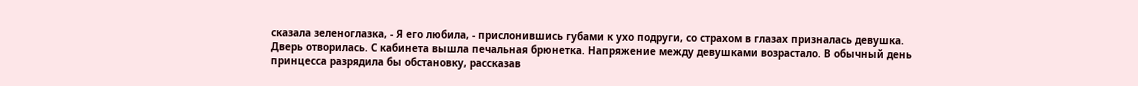сказала зеленоглазка, - Я его любила, - прислонившись губами к ухо подруги, со страхом в глазах призналась девушка.
Дверь отворилась. С кабинета вышла печальная брюнетка. Напряжение между девушками возрастало. В обычный день принцесса разрядила бы обстановку, рассказав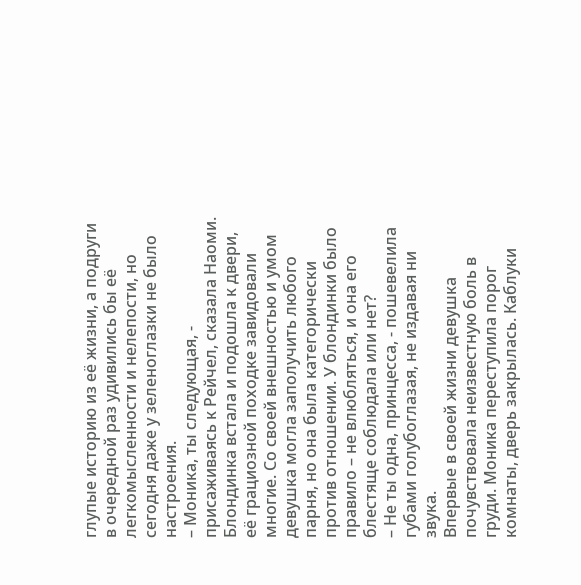глупые историю из её жизни, а подруги в очередной раз удивились бы её легкомысленности и нелепости, но сегодня даже у зеленоглазки не было настроения.
– Моника, ты следующая, - присаживаясь к Рейчел, сказала Наоми.
Блондинка встала и подошла к двери, её грациозной походке завидовали многие. Со своей внешностью и умом девушка могла заполучить любого парня, но она была категорически против отношении. У блондинки было правило – не влюбляться, и она его блестяще соблюдала или нет?
– Не ты одна, принцесса, - пошевелила губами голубоглазая, не издавая ни звука.
Впервые в своей жизни девушка почувствовала неизвестную боль в груди. Моника переступила порог комнаты, дверь закрылась. Каблуки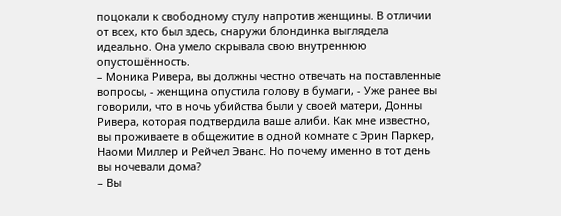поцокали к свободному стулу напротив женщины. В отличии от всех, кто был здесь, снаружи блондинка выглядела идеально. Она умело скрывала свою внутреннюю опустошённость.
– Моника Ривера, вы должны честно отвечать на поставленные вопросы, - женщина опустила голову в бумаги, - Уже ранее вы говорили, что в ночь убийства были у своей матери, Донны Ривера, которая подтвердила ваше алиби. Как мне известно, вы проживаете в общежитие в одной комнате с Эрин Паркер, Наоми Миллер и Рейчел Эванс. Но почему именно в тот день вы ночевали дома?
– Вы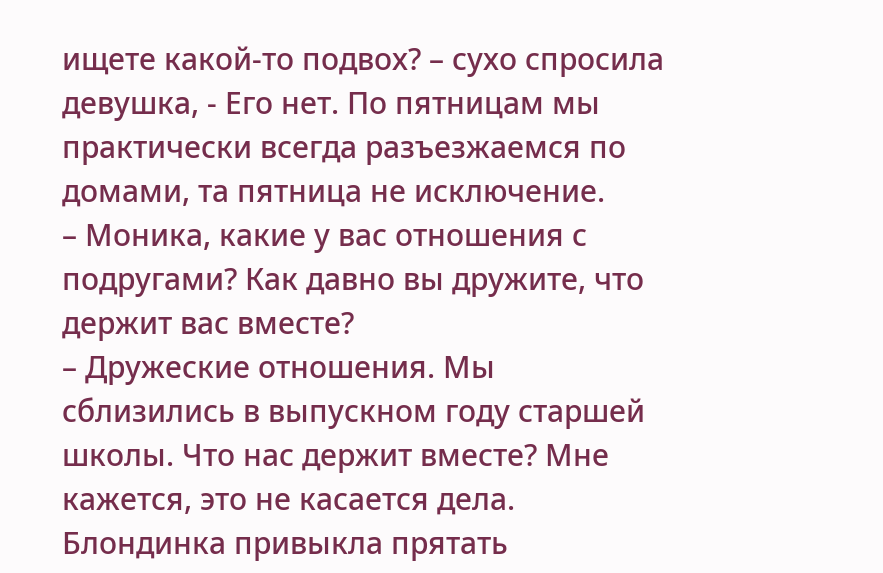ищете какой-то подвох? – сухо спросила девушка, - Его нет. По пятницам мы практически всегда разъезжаемся по домами, та пятница не исключение.
– Моника, какие у вас отношения с подругами? Как давно вы дружите, что держит вас вместе?
– Дружеские отношения. Мы сблизились в выпускном году старшей школы. Что нас держит вместе? Мне кажется, это не касается дела.
Блондинка привыкла прятать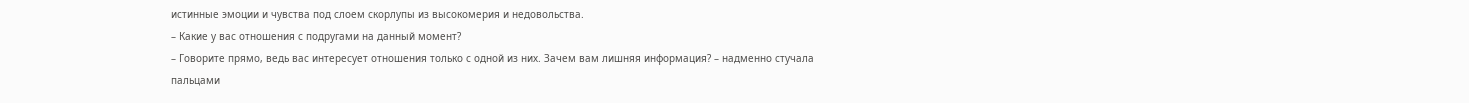истинные эмоции и чувства под слоем скорлупы из высокомерия и недовольства.
– Какие у вас отношения с подругами на данный момент?
– Говорите прямо, ведь вас интересует отношения только с одной из них. Зачем вам лишняя информация? – надменно стучала пальцами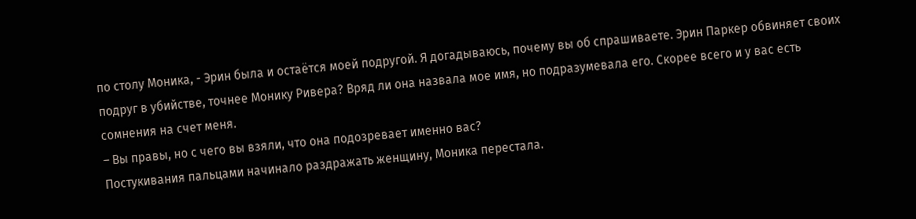по столу Моника, - Эрин была и остаётся моей подругой. Я догадываюсь, почему вы об спрашиваете. Эрин Паркер обвиняет своих подруг в убийстве, точнее Монику Ривера? Вряд ли она назвала мое имя, но подразумевала его. Скорее всего и у вас есть сомнения на счет меня.
– Вы правы, но с чего вы взяли, что она подозревает именно вас?
Постукивания пальцами начинало раздражать женщину, Моника перестала.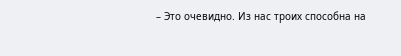– Это очевидно. Из нас троих способна на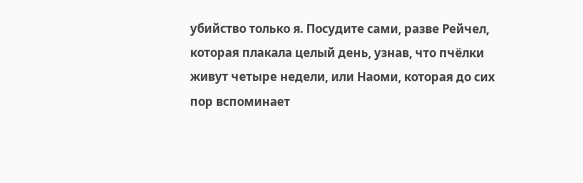убийство только я. Посудите сами, разве Рейчел, которая плакала целый день, узнав, что пчёлки живут четыре недели, или Наоми, которая до сих пор вспоминает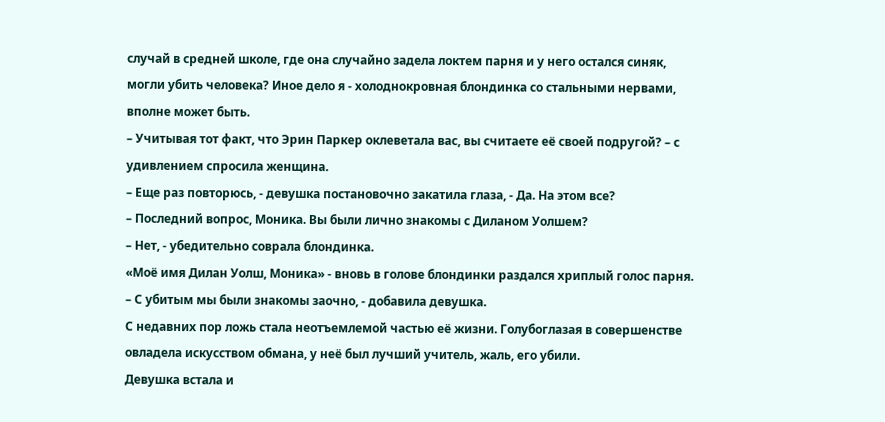случай в средней школе, где она случайно задела локтем парня и у него остался синяк, могли убить человека? Иное дело я - холоднокровная блондинка со стальными нервами, вполне может быть.
– Учитывая тот факт, что Эрин Паркер оклеветала вас, вы считаете её своей подругой? – с удивлением спросила женщина.
– Еще раз повторюсь, - девушка постановочно закатила глаза, - Да. На этом все?
– Последний вопрос, Моника. Вы были лично знакомы с Диланом Уолшем?
– Нет, - убедительно соврала блондинка.
«Моё имя Дилан Уолш, Моника» - вновь в голове блондинки раздался хриплый голос парня.
– С убитым мы были знакомы заочно, - добавила девушка.
С недавних пор ложь стала неотъемлемой частью её жизни. Голубоглазая в совершенстве овладела искусством обмана, у неё был лучший учитель, жаль, его убили.
Девушка встала и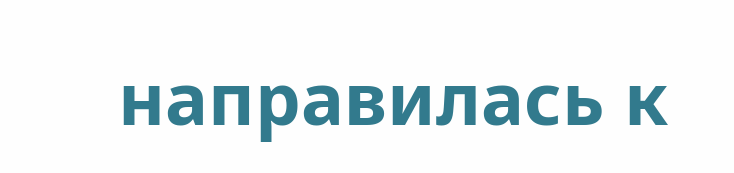направилась к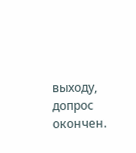выходу, допрос окончен.